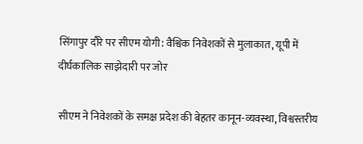सिंगापुर दौरे पर सीएम योगी: वैश्विक निवेशकों से मुलाकात, यूपी में दीर्घकालिक साझेदारी पर जोर

सीएम ने निवेशकों के समक्ष प्रदेश की बेहतर कानून-व्यवस्था, विश्वस्तरीय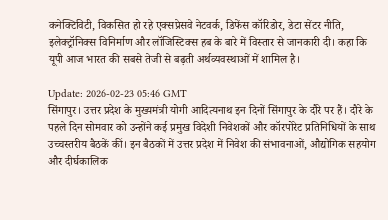कनेक्टिविटी, विकसित हो रहे एक्सप्रेसवे नेटवर्क, डिफेंस कॉरिडोर, डेटा सेंटर नीति, इलेक्ट्रॉनिक्स विनिर्माण और लॉजिस्टिक्स हब के बारे में विस्तार से जानकारी दी। कहा कि यूपी आज भारत की सबसे तेजी से बढ़ती अर्थव्यवस्थाओं में शामिल है।

Update: 2026-02-23 05:46 GMT
सिंगापुर। उत्तर प्रदेश के मुख्यमंत्री योगी आदित्यनाथ इन दिनों सिंगापुर के दौरे पर हैं। दौरे के पहले दिन सोमवार को उन्होंने कई प्रमुख विदेशी निवेशकों और कॉरपोरेट प्रतिनिधियों के साथ उच्चस्तरीय बैठकें कीं। इन बैठकों में उत्तर प्रदेश में निवेश की संभावनाओं, औद्योगिक सहयोग और दीर्घकालिक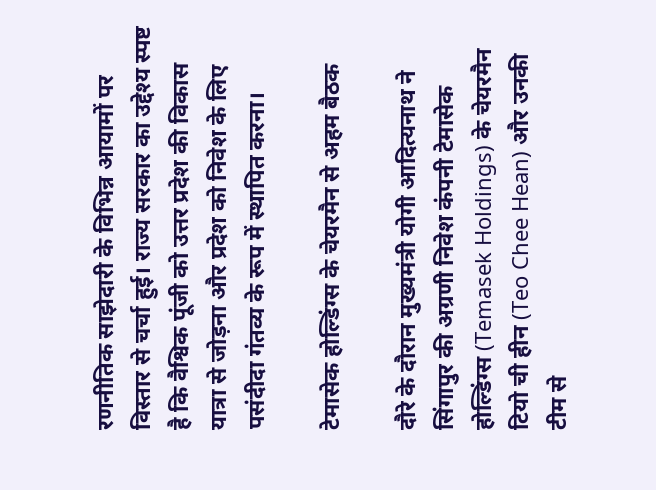रणनीतिक साझेदारी के विभिन्न आयामों पर विस्तार से चर्चा हुई। राज्य सरकार का उद्देश्य स्पष्ट है कि वैश्विक पूंजी को उत्तर प्रदेश की विकास यात्रा से जोड़ना और प्रदेश को निवेश के लिए पसंदीदा गंतव्य के रूप में स्थापित करना।

टेमासेक होल्डिंग्स के चेयरमैन से अहम बैठक

दौरे के दौरान मुख्यमंत्री योगी आदित्यनाथ ने सिंगापुर की अग्रणी निवेश कंपनी टेमासेक होल्डिंग्स (Temasek Holdings) के चेयरमैन टियो ची हीन (Teo Chee Hean) और उनकी टीम से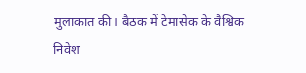मुलाकात की। बैठक में टेमासेक के वैश्विक निवेश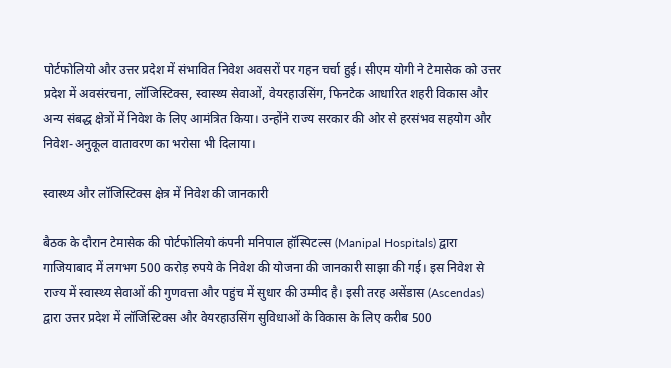पोर्टफोलियो और उत्तर प्रदेश में संभावित निवेश अवसरों पर गहन चर्चा हुई। सीएम योगी ने टेमासेक को उत्तर प्रदेश में अवसंरचना, लॉजिस्टिक्स, स्वास्थ्य सेवाओं, वेयरहाउसिंग, फिनटेक आधारित शहरी विकास और अन्य संबद्ध क्षेत्रों में निवेश के लिए आमंत्रित किया। उन्होंने राज्य सरकार की ओर से हरसंभव सहयोग और निवेश-अनुकूल वातावरण का भरोसा भी दिलाया।

स्वास्थ्य और लॉजिस्टिक्स क्षेत्र में निवेश की जानकारी

बैठक के दौरान टेमासेक की पोर्टफोलियो कंपनी मनिपाल हॉस्पिटल्स (Manipal Hospitals) द्वारा गाजियाबाद में लगभग 500 करोड़ रुपये के निवेश की योजना की जानकारी साझा की गई। इस निवेश से राज्य में स्वास्थ्य सेवाओं की गुणवत्ता और पहुंच में सुधार की उम्मीद है। इसी तरह असेंडास (Ascendas) द्वारा उत्तर प्रदेश में लॉजिस्टिक्स और वेयरहाउसिंग सुविधाओं के विकास के लिए करीब 500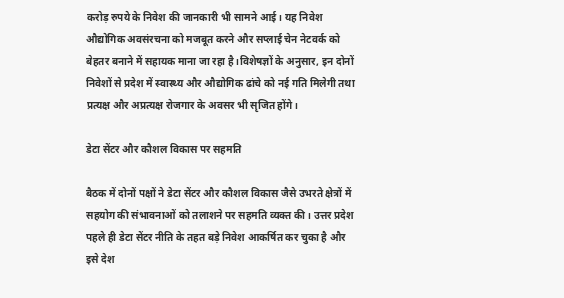करोड़ रुपये के निवेश की जानकारी भी सामने आई। यह निवेश औद्योगिक अवसंरचना को मजबूत करने और सप्लाई चेन नेटवर्क को बेहतर बनाने में सहायक माना जा रहा है।विशेषज्ञों के अनुसार, इन दोनों निवेशों से प्रदेश में स्वास्थ्य और औद्योगिक ढांचे को नई गति मिलेगी तथा प्रत्यक्ष और अप्रत्यक्ष रोजगार के अवसर भी सृजित होंगे।

डेटा सेंटर और कौशल विकास पर सहमति

बैठक में दोनों पक्षों ने डेटा सेंटर और कौशल विकास जैसे उभरते क्षेत्रों में सहयोग की संभावनाओं को तलाशने पर सहमति व्यक्त की। उत्तर प्रदेश पहले ही डेटा सेंटर नीति के तहत बड़े निवेश आकर्षित कर चुका है और इसे देश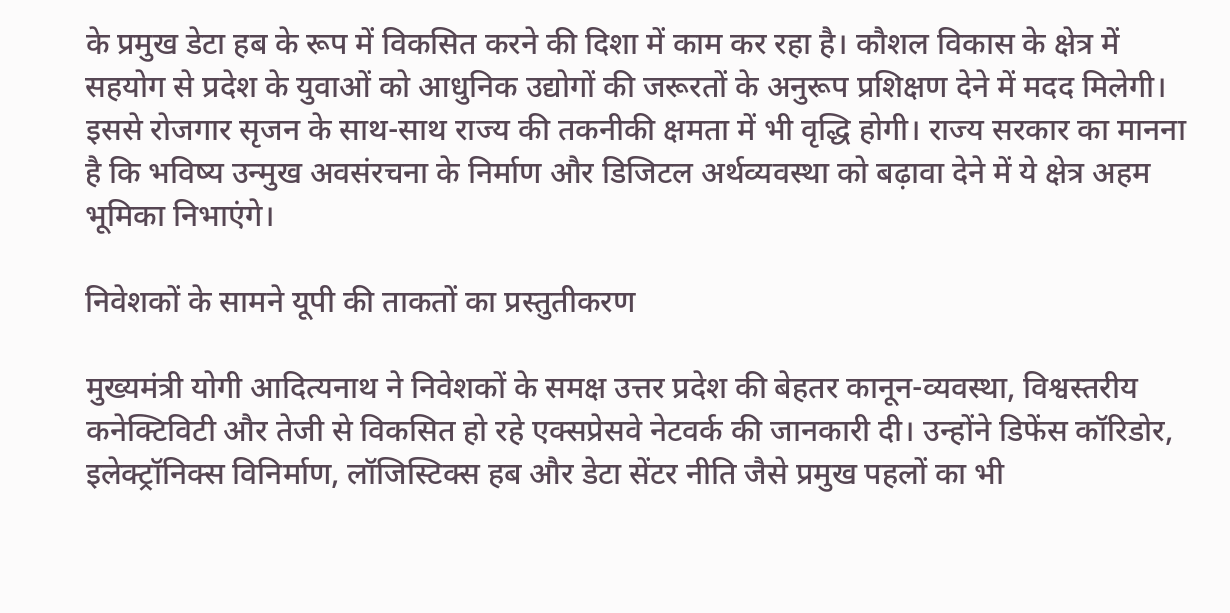के प्रमुख डेटा हब के रूप में विकसित करने की दिशा में काम कर रहा है। कौशल विकास के क्षेत्र में सहयोग से प्रदेश के युवाओं को आधुनिक उद्योगों की जरूरतों के अनुरूप प्रशिक्षण देने में मदद मिलेगी। इससे रोजगार सृजन के साथ-साथ राज्य की तकनीकी क्षमता में भी वृद्धि होगी। राज्य सरकार का मानना है कि भविष्य उन्मुख अवसंरचना के निर्माण और डिजिटल अर्थव्यवस्था को बढ़ावा देने में ये क्षेत्र अहम भूमिका निभाएंगे।

निवेशकों के सामने यूपी की ताकतों का प्रस्तुतीकरण

मुख्यमंत्री योगी आदित्यनाथ ने निवेशकों के समक्ष उत्तर प्रदेश की बेहतर कानून-व्यवस्था, विश्वस्तरीय कनेक्टिविटी और तेजी से विकसित हो रहे एक्सप्रेसवे नेटवर्क की जानकारी दी। उन्होंने डिफेंस कॉरिडोर, इलेक्ट्रॉनिक्स विनिर्माण, लॉजिस्टिक्स हब और डेटा सेंटर नीति जैसे प्रमुख पहलों का भी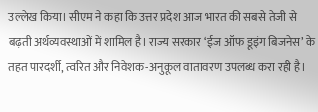उल्लेख किया। सीएम ने कहा कि उत्तर प्रदेश आज भारत की सबसे तेजी से बढ़ती अर्थव्यवस्थाओं में शामिल है। राज्य सरकार ‘ईज ऑफ डूइंग बिजनेस’ के तहत पारदर्शी, त्वरित और निवेशक-अनुकूल वातावरण उपलब्ध करा रही है।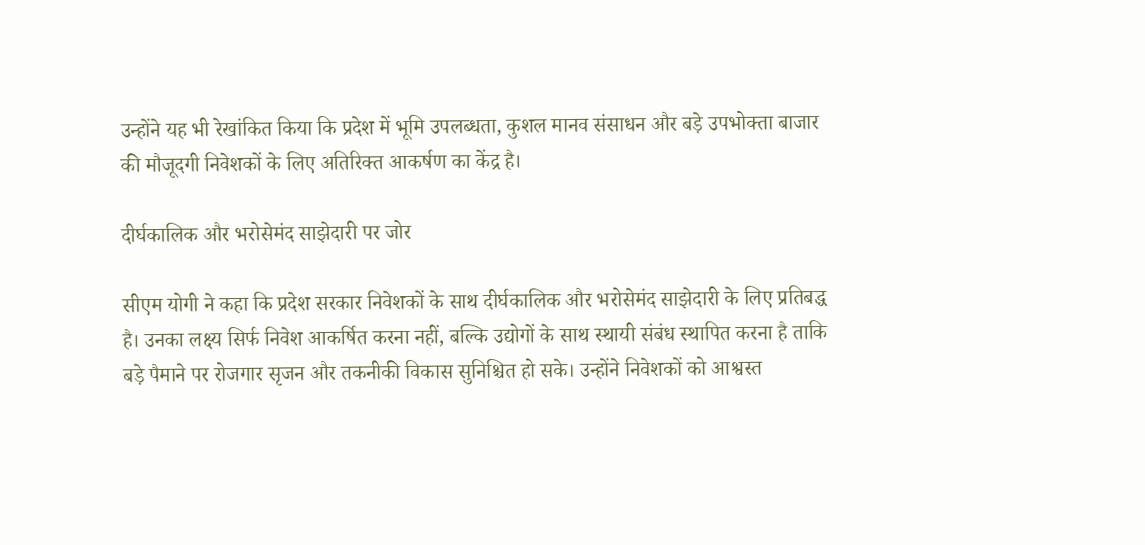उन्होंने यह भी रेखांकित किया कि प्रदेश में भूमि उपलब्धता, कुशल मानव संसाधन और बड़े उपभोक्ता बाजार की मौजूदगी निवेशकों के लिए अतिरिक्त आकर्षण का केंद्र है।

दीर्घकालिक और भरोसेमंद साझेदारी पर जोर

सीएम योगी ने कहा कि प्रदेश सरकार निवेशकों के साथ दीर्घकालिक और भरोसेमंद साझेदारी के लिए प्रतिबद्ध है। उनका लक्ष्य सिर्फ निवेश आकर्षित करना नहीं, बल्कि उद्योगों के साथ स्थायी संबंध स्थापित करना है ताकि बड़े पैमाने पर रोजगार सृजन और तकनीकी विकास सुनिश्चित हो सके। उन्होंने निवेशकों को आश्वस्त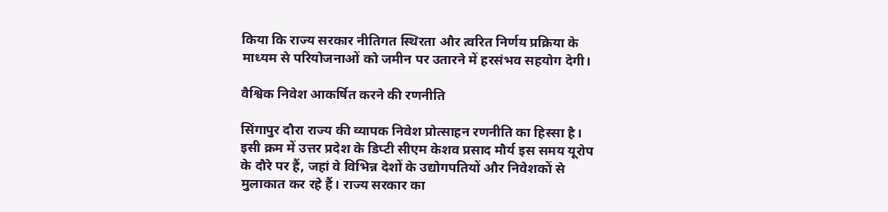किया कि राज्य सरकार नीतिगत स्थिरता और त्वरित निर्णय प्रक्रिया के माध्यम से परियोजनाओं को जमीन पर उतारने में हरसंभव सहयोग देगी।

वैश्विक निवेश आकर्षित करने की रणनीति

सिंगापुर दौरा राज्य की व्यापक निवेश प्रोत्साहन रणनीति का हिस्सा है। इसी क्रम में उत्तर प्रदेश के डिप्टी सीएम केशव प्रसाद मौर्य इस समय यूरोप के दौरे पर हैं, जहां वे विभिन्न देशों के उद्योगपतियों और निवेशकों से मुलाकात कर रहे हैं। राज्य सरकार का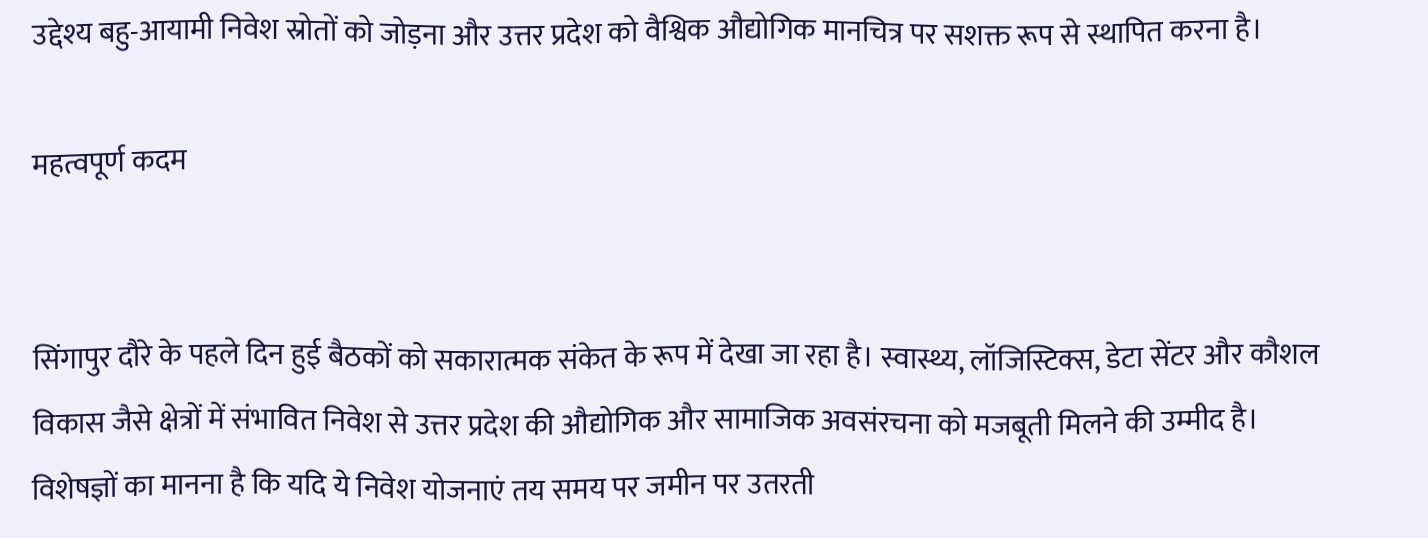उद्देश्य बहु-आयामी निवेश स्रोतों को जोड़ना और उत्तर प्रदेश को वैश्विक औद्योगिक मानचित्र पर सशक्त रूप से स्थापित करना है।

महत्वपूर्ण कदम


सिंगापुर दौरे के पहले दिन हुई बैठकों को सकारात्मक संकेत के रूप में देखा जा रहा है। स्वास्थ्य, लॉजिस्टिक्स, डेटा सेंटर और कौशल विकास जैसे क्षेत्रों में संभावित निवेश से उत्तर प्रदेश की औद्योगिक और सामाजिक अवसंरचना को मजबूती मिलने की उम्मीद है। विशेषज्ञों का मानना है कि यदि ये निवेश योजनाएं तय समय पर जमीन पर उतरती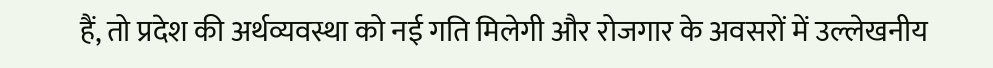हैं, तो प्रदेश की अर्थव्यवस्था को नई गति मिलेगी और रोजगार के अवसरों में उल्लेखनीय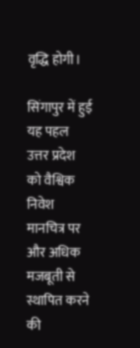वृद्धि होगी।

सिंगापुर में हुई यह पहल उत्तर प्रदेश को वैश्विक निवेश मानचित्र पर और अधिक मजबूती से स्थापित करने की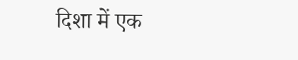दिशा में एक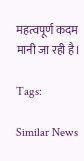महत्वपूर्ण कदम मानी जा रही है।

Tags:

Similar News